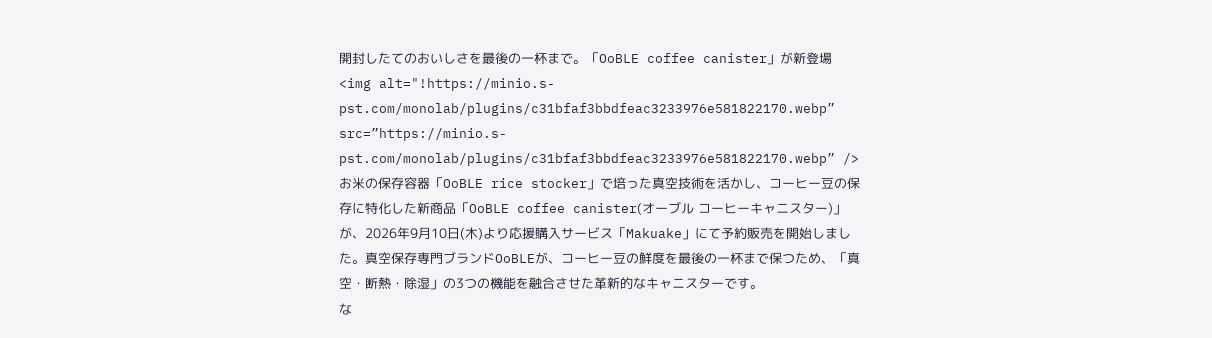開封したてのおいしさを最後の一杯まで。「OoBLE coffee canister」が新登場
<img alt="!https://minio.s-pst.com/monolab/plugins/c31bfaf3bbdfeac3233976e581822170.webp” src=”https://minio.s-pst.com/monolab/plugins/c31bfaf3bbdfeac3233976e581822170.webp” />
お米の保存容器「OoBLE rice stocker」で培った真空技術を活かし、コーヒー豆の保存に特化した新商品「OoBLE coffee canister(オーブル コーヒーキャニスター)」が、2026年9月10日(木)より応援購入サービス「Makuake」にて予約販売を開始しました。真空保存専門ブランドOoBLEが、コーヒー豆の鮮度を最後の一杯まで保つため、「真空・断熱・除湿」の3つの機能を融合させた革新的なキャニスターです。
な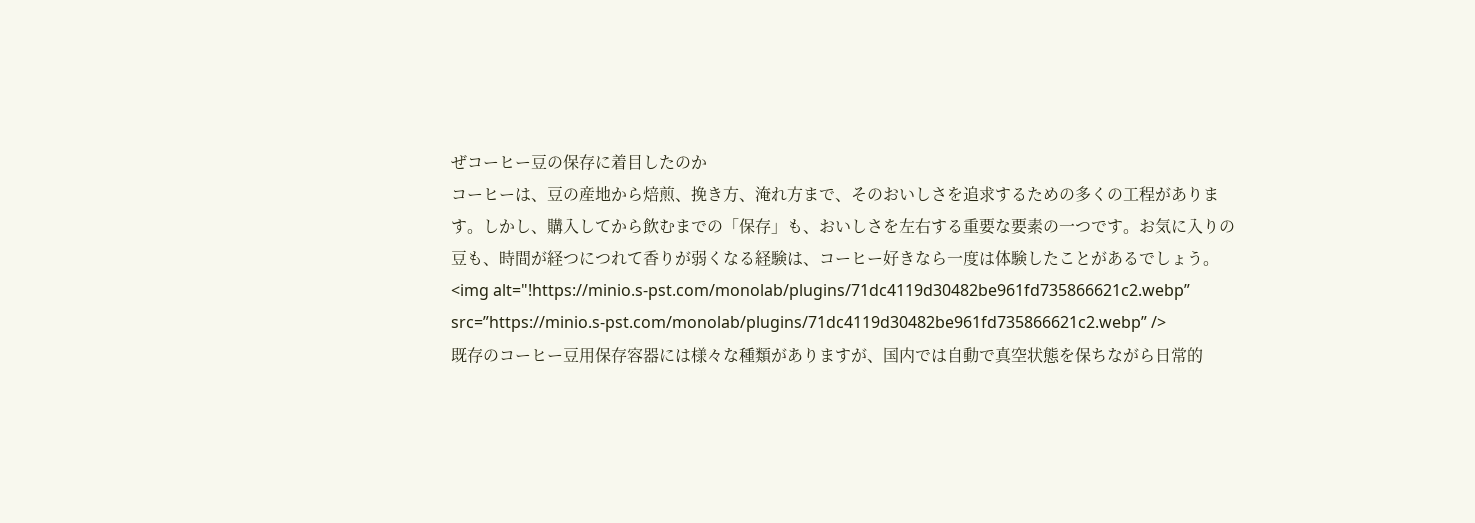ぜコーヒー豆の保存に着目したのか
コーヒーは、豆の産地から焙煎、挽き方、淹れ方まで、そのおいしさを追求するための多くの工程があります。しかし、購入してから飲むまでの「保存」も、おいしさを左右する重要な要素の一つです。お気に入りの豆も、時間が経つにつれて香りが弱くなる経験は、コーヒー好きなら一度は体験したことがあるでしょう。
<img alt="!https://minio.s-pst.com/monolab/plugins/71dc4119d30482be961fd735866621c2.webp” src=”https://minio.s-pst.com/monolab/plugins/71dc4119d30482be961fd735866621c2.webp” />
既存のコーヒー豆用保存容器には様々な種類がありますが、国内では自動で真空状態を保ちながら日常的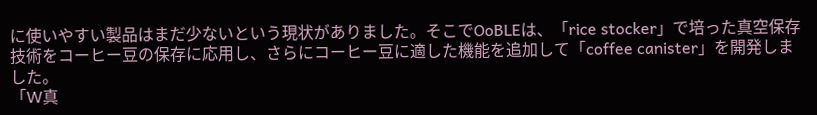に使いやすい製品はまだ少ないという現状がありました。そこでOoBLEは、「rice stocker」で培った真空保存技術をコーヒー豆の保存に応用し、さらにコーヒー豆に適した機能を追加して「coffee canister」を開発しました。
「W真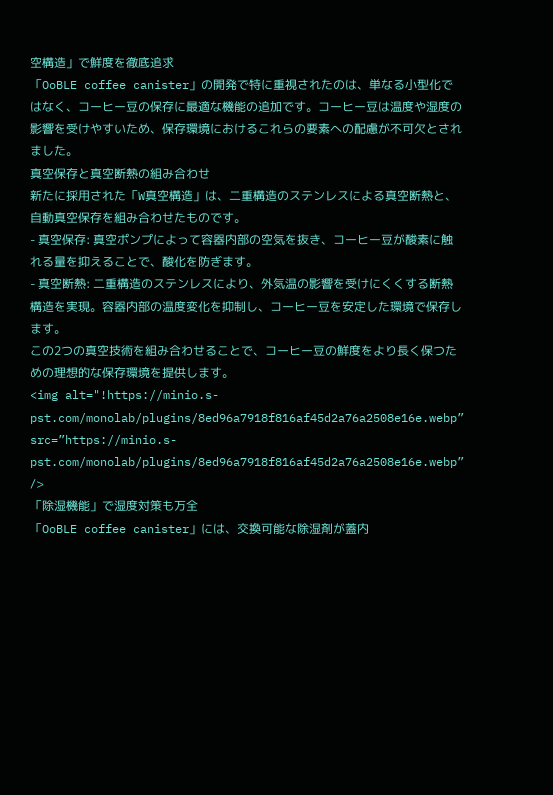空構造」で鮮度を徹底追求
「OoBLE coffee canister」の開発で特に重視されたのは、単なる小型化ではなく、コーヒー豆の保存に最適な機能の追加です。コーヒー豆は温度や湿度の影響を受けやすいため、保存環境におけるこれらの要素への配慮が不可欠とされました。
真空保存と真空断熱の組み合わせ
新たに採用された「W真空構造」は、二重構造のステンレスによる真空断熱と、自動真空保存を組み合わせたものです。
- 真空保存: 真空ポンプによって容器内部の空気を抜き、コーヒー豆が酸素に触れる量を抑えることで、酸化を防ぎます。
- 真空断熱: 二重構造のステンレスにより、外気温の影響を受けにくくする断熱構造を実現。容器内部の温度変化を抑制し、コーヒー豆を安定した環境で保存します。
この2つの真空技術を組み合わせることで、コーヒー豆の鮮度をより長く保つための理想的な保存環境を提供します。
<img alt="!https://minio.s-pst.com/monolab/plugins/8ed96a7918f816af45d2a76a2508e16e.webp” src=”https://minio.s-pst.com/monolab/plugins/8ed96a7918f816af45d2a76a2508e16e.webp” />
「除湿機能」で湿度対策も万全
「OoBLE coffee canister」には、交換可能な除湿剤が蓋内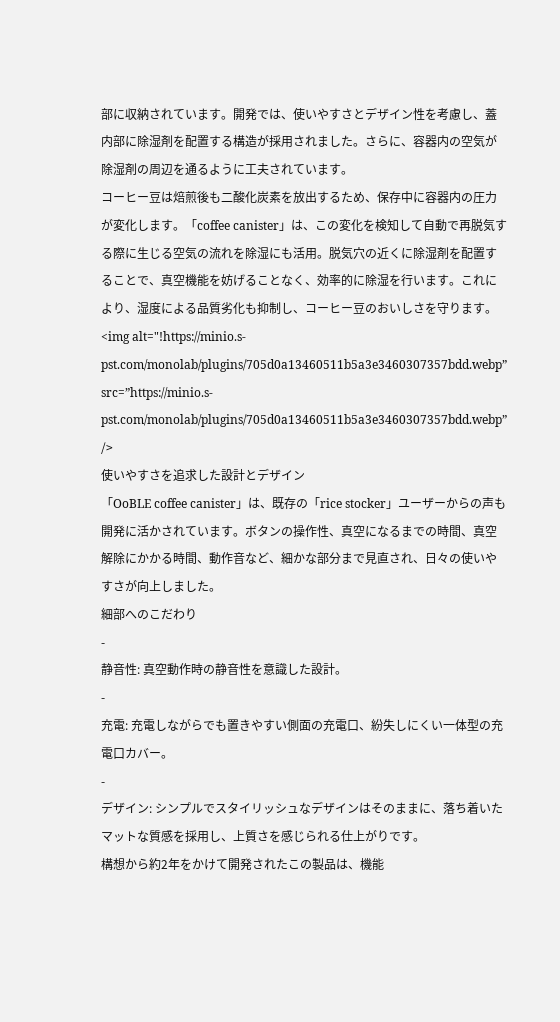部に収納されています。開発では、使いやすさとデザイン性を考慮し、蓋内部に除湿剤を配置する構造が採用されました。さらに、容器内の空気が除湿剤の周辺を通るように工夫されています。
コーヒー豆は焙煎後も二酸化炭素を放出するため、保存中に容器内の圧力が変化します。「coffee canister」は、この変化を検知して自動で再脱気する際に生じる空気の流れを除湿にも活用。脱気穴の近くに除湿剤を配置することで、真空機能を妨げることなく、効率的に除湿を行います。これにより、湿度による品質劣化も抑制し、コーヒー豆のおいしさを守ります。
<img alt="!https://minio.s-pst.com/monolab/plugins/705d0a13460511b5a3e3460307357bdd.webp” src=”https://minio.s-pst.com/monolab/plugins/705d0a13460511b5a3e3460307357bdd.webp” />
使いやすさを追求した設計とデザイン
「OoBLE coffee canister」は、既存の「rice stocker」ユーザーからの声も開発に活かされています。ボタンの操作性、真空になるまでの時間、真空解除にかかる時間、動作音など、細かな部分まで見直され、日々の使いやすさが向上しました。
細部へのこだわり
-
静音性: 真空動作時の静音性を意識した設計。
-
充電: 充電しながらでも置きやすい側面の充電口、紛失しにくい一体型の充電口カバー。
-
デザイン: シンプルでスタイリッシュなデザインはそのままに、落ち着いたマットな質感を採用し、上質さを感じられる仕上がりです。
構想から約2年をかけて開発されたこの製品は、機能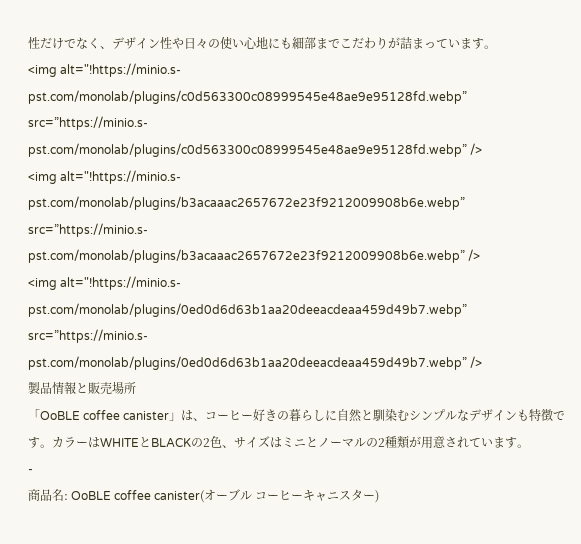性だけでなく、デザイン性や日々の使い心地にも細部までこだわりが詰まっています。
<img alt="!https://minio.s-pst.com/monolab/plugins/c0d563300c08999545e48ae9e95128fd.webp” src=”https://minio.s-pst.com/monolab/plugins/c0d563300c08999545e48ae9e95128fd.webp” />
<img alt="!https://minio.s-pst.com/monolab/plugins/b3acaaac2657672e23f9212009908b6e.webp” src=”https://minio.s-pst.com/monolab/plugins/b3acaaac2657672e23f9212009908b6e.webp” />
<img alt="!https://minio.s-pst.com/monolab/plugins/0ed0d6d63b1aa20deeacdeaa459d49b7.webp” src=”https://minio.s-pst.com/monolab/plugins/0ed0d6d63b1aa20deeacdeaa459d49b7.webp” />
製品情報と販売場所
「OoBLE coffee canister」は、コーヒー好きの暮らしに自然と馴染むシンプルなデザインも特徴です。カラーはWHITEとBLACKの2色、サイズはミニとノーマルの2種類が用意されています。
-
商品名: OoBLE coffee canister(オーブル コーヒーキャニスター)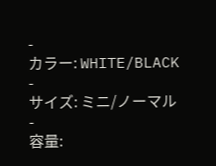-
カラー: WHITE/BLACK
-
サイズ: ミニ/ノーマル
-
容量: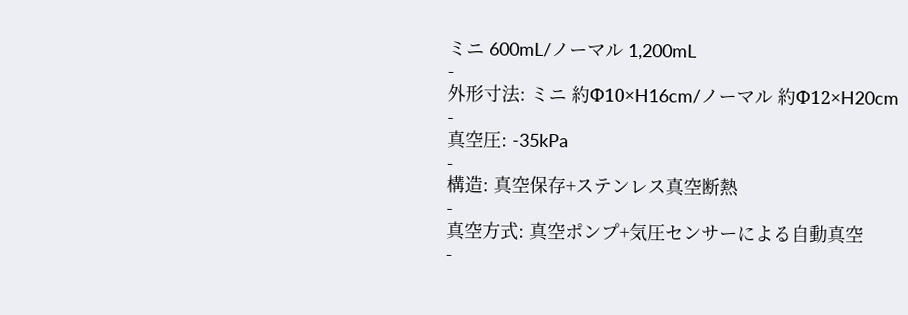ミニ 600mL/ノーマル 1,200mL
-
外形寸法: ミニ 約Φ10×H16cm/ノーマル 約Φ12×H20cm
-
真空圧: -35kPa
-
構造: 真空保存+ステンレス真空断熱
-
真空方式: 真空ポンプ+気圧センサーによる自動真空
-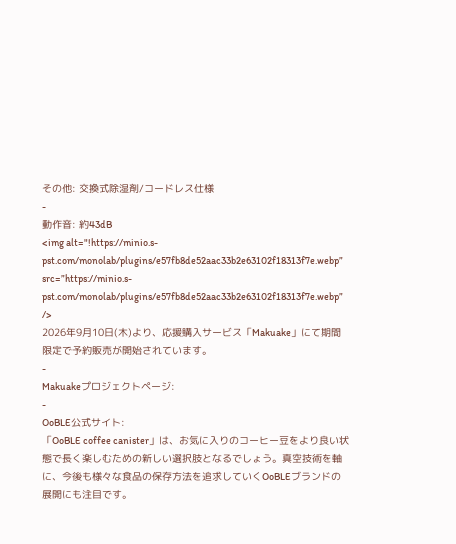その他: 交換式除湿剤/コードレス仕様
-
動作音: 約43dB
<img alt="!https://minio.s-pst.com/monolab/plugins/e57fb8de52aac33b2e63102f18313f7e.webp” src=”https://minio.s-pst.com/monolab/plugins/e57fb8de52aac33b2e63102f18313f7e.webp” />
2026年9月10日(木)より、応援購入サービス「Makuake」にて期間限定で予約販売が開始されています。
-
Makuakeプロジェクトページ:
-
OoBLE公式サイト:
「OoBLE coffee canister」は、お気に入りのコーヒー豆をより良い状態で長く楽しむための新しい選択肢となるでしょう。真空技術を軸に、今後も様々な食品の保存方法を追求していくOoBLEブランドの展開にも注目です。